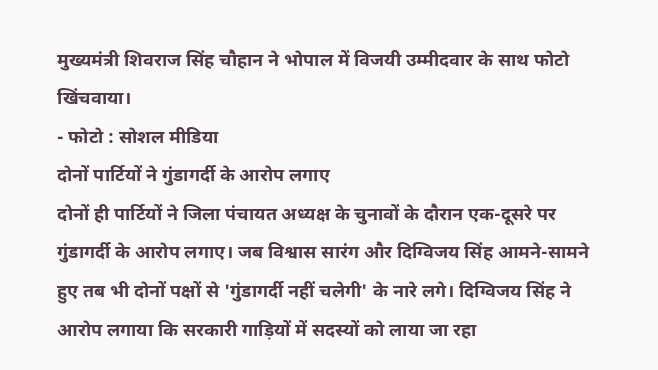मुख्यमंत्री शिवराज सिंह चौहान ने भोपाल में विजयी उम्मीदवार के साथ फोटो खिंचवाया।
- फोटो : सोशल मीडिया
दोनों पार्टियों ने गुंडागर्दी के आरोप लगाए
दोनों ही पार्टियों ने जिला पंचायत अध्यक्ष के चुनावों के दौरान एक-दूसरे पर गुंडागर्दी के आरोप लगाए। जब विश्वास सारंग और दिग्विजय सिंह आमने-सामने हुए तब भी दोनों पक्षों से 'गुंडागर्दी नहीं चलेगी' के नारे लगे। दिग्विजय सिंह ने आरोप लगाया कि सरकारी गाड़ियों में सदस्यों को लाया जा रहा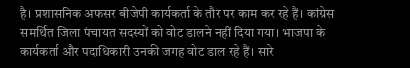है। प्रशासनिक अफसर बीजेपी कार्यकर्ता के तौर पर काम कर रहे हैं। कांग्रेस समर्थित जिला पंचायत सदस्यों को वोट डालने नहीं दिया गया। भाजपा के कार्यकर्ता और पदाधिकारी उनकी जगह वोट डाल रहे हैं। सारे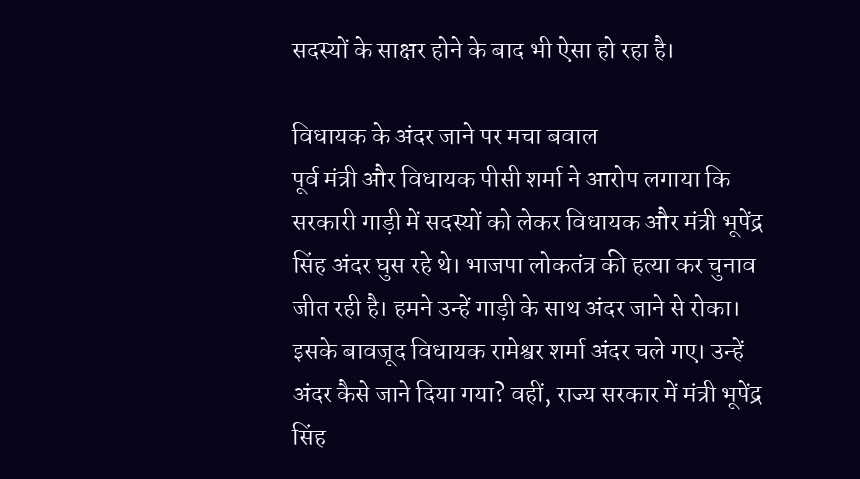सदस्यों के साक्षर होने के बाद भी ऐसा हो रहा है।

विधायक के अंदर जाने पर मचा बवाल
पूर्व मंत्री और विधायक पीसी शर्मा ने आरोप लगाया कि सरकारी गाड़ी में सदस्यों को लेकर विधायक और मंत्री भूपेंद्र सिंह अंदर घुस रहे थे। भाजपा लोकतंत्र की हत्या कर चुनाव जीत रही है। हमने उन्हें गाड़ी के साथ अंदर जाने से रोका। इसके बावजूद विधायक रामेश्वर शर्मा अंदर चले गए। उन्हें अंदर कैसे जाने दिया गया? वहीं, राज्य सरकार में मंत्री भूपेंद्र सिंह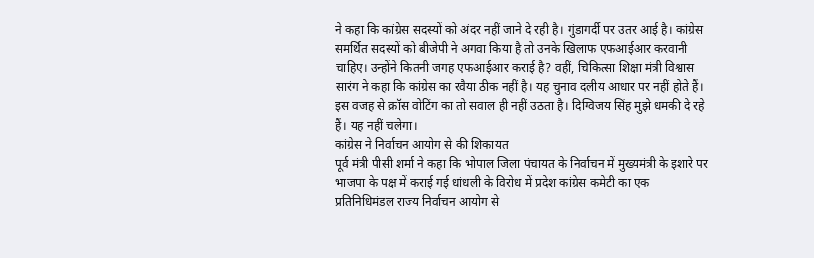ने कहा कि कांग्रेस सदस्यों को अंदर नहीं जाने दे रही है। गुंडागर्दी पर उतर आई है। कांग्रेस समर्थित सदस्यों को बीजेपी ने अगवा किया है तो उनके खिलाफ एफआईआर करवानी चाहिए। उन्होंने कितनी जगह एफआईआर कराई है? वहीं, चिकित्सा शिक्षा मंत्री विश्वास सारंग ने कहा कि कांग्रेस का रवैया ठीक नहीं है। यह चुनाव दलीय आधार पर नहीं होते हैं। इस वजह से क्रॉस वोटिंग का तो सवाल ही नहीं उठता है। दिग्विजय सिंह मुझे धमकी दे रहे हैं। यह नहीं चलेगा।
कांग्रेस ने निर्वाचन आयोग से की शिकायत
पूर्व मंत्री पीसी शर्मा ने कहा कि भोपाल जिला पंचायत के निर्वाचन में मुख्यमंत्री के इशारे पर भाजपा के पक्ष में कराई गई धांधली के विरोध में प्रदेश कांग्रेस कमेटी का एक प्रतिनिधिमंडल राज्य निर्वाचन आयोग से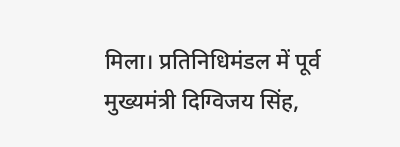मिला। प्रतिनिधिमंडल में पूर्व मुख्यमंत्री दिग्विजय सिंह,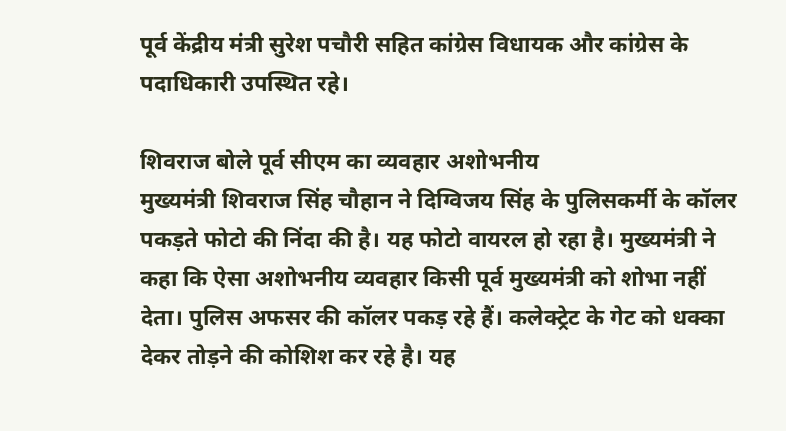पूर्व केंद्रीय मंत्री सुरेश पचौरी सहित कांग्रेस विधायक और कांग्रेस के पदाधिकारी उपस्थित रहे।

शिवराज बोले पूर्व सीएम का व्यवहार अशोभनीय
मुख्यमंत्री शिवराज सिंह चौहान ने दिग्विजय सिंह के पुलिसकर्मी के कॉलर पकड़ते फोटो की निंदा की है। यह फोटो वायरल हो रहा है। मुख्यमंत्री ने कहा कि ऐसा अशोभनीय व्यवहार किसी पूर्व मुख्यमंत्री को शोभा नहीं देता। पुलिस अफसर की कॉलर पकड़ रहे हैं। कलेक्ट्रेट के गेट को धक्का देकर तोड़ने की कोशिश कर रहे है। यह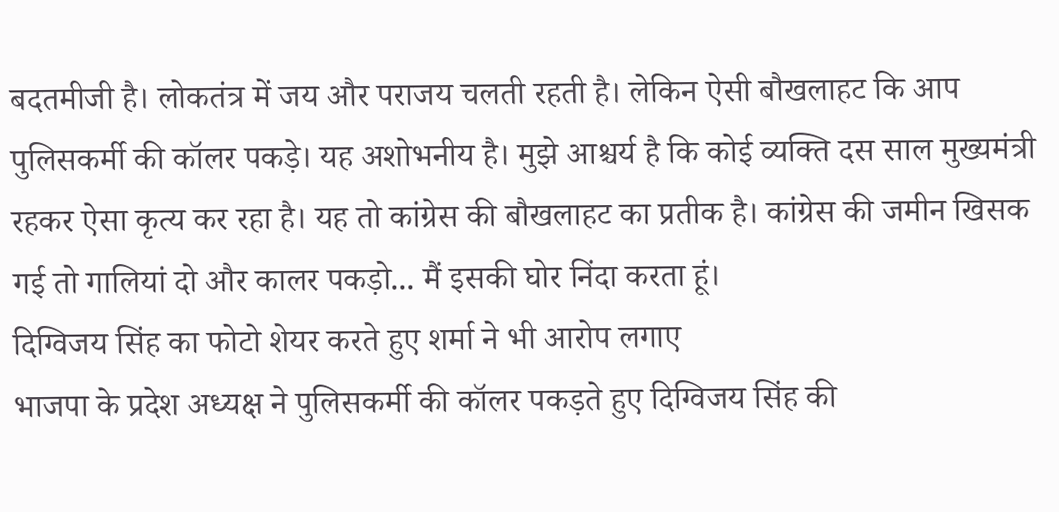बदतमीजी है। लोकतंत्र में जय और पराजय चलती रहती है। लेकिन ऐसी बौखलाहट कि आप पुलिसकर्मी की कॉलर पकड़े। यह अशोभनीय है। मुझे आश्चर्य है कि कोई व्यक्ति दस साल मुख्यमंत्री रहकर ऐसा कृत्य कर रहा है। यह तो कांग्रेस की बौखलाहट का प्रतीक है। कांग्रेस की जमीन खिसक गई तो गालियां दो और कालर पकड़ो... मैं इसकी घोर निंदा करता हूं।
दिग्विजय सिंह का फोटो शेयर करते हुए शर्मा ने भी आरोप लगाए
भाजपा के प्रदेश अध्यक्ष ने पुलिसकर्मी की कॉलर पकड़ते हुए दिग्विजय सिंह की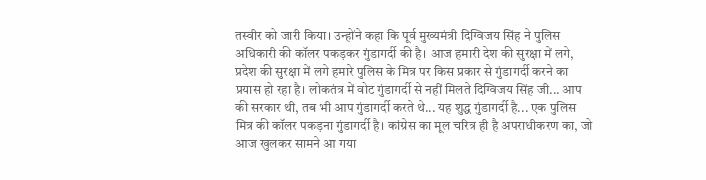तस्वीर को जारी किया। उन्होंने कहा कि पूर्व मुख्यमंत्री दिग्विजय सिंह ने पुलिस अधिकारी की कॉलर पकड़कर गुंडागर्दी की है। आज हमारी देश की सुरक्षा में लगे, प्रदेश की सुरक्षा में लगे हमारे पुलिस के मित्र पर किस प्रकार से गुंडागर्दी करने का प्रयास हो रहा है। लोकतंत्र में वोट गुंडागर्दी से नहीं मिलते दिग्विजय सिंह जी... आप की सरकार थी, तब भी आप गुंडागर्दी करते थे... यह शुद्ध गुंडागर्दी है... एक पुलिस मित्र की कॉलर पकड़ना गुंडागर्दी है। कांग्रेस का मूल चरित्र ही है अपराधीकरण का, जो आज खुलकर सामने आ गया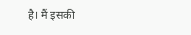है। मैं इसकी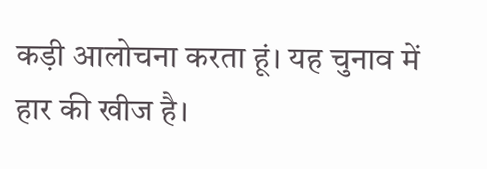कड़ी आलोचना करता हूं। यह चुनाव में हार की खीज है।